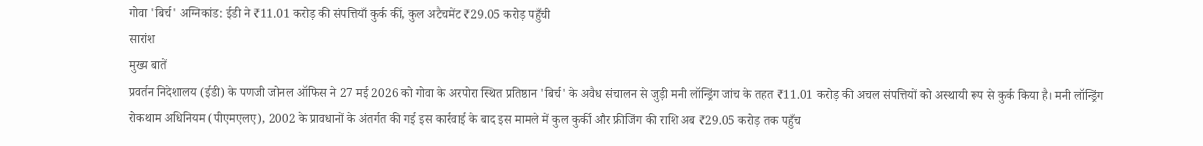गोवा 'बिर्च' अग्निकांड: ईडी ने ₹11.01 करोड़ की संपत्तियाँ कुर्क कीं, कुल अटैचमेंट ₹29.05 करोड़ पहुँची
सारांश
मुख्य बातें
प्रवर्तन निदेशालय (ईडी) के पणजी जोनल ऑफिस ने 27 मई 2026 को गोवा के अरपोरा स्थित प्रतिष्ठान 'बिर्च' के अवैध संचालन से जुड़ी मनी लॉन्ड्रिंग जांच के तहत ₹11.01 करोड़ की अचल संपत्तियों को अस्थायी रूप से कुर्क किया है। मनी लॉन्ड्रिंग रोकथाम अधिनियम (पीएमएलए), 2002 के प्रावधानों के अंतर्गत की गई इस कार्रवाई के बाद इस मामले में कुल कुर्की और फ्रीजिंग की राशि अब ₹29.05 करोड़ तक पहुँच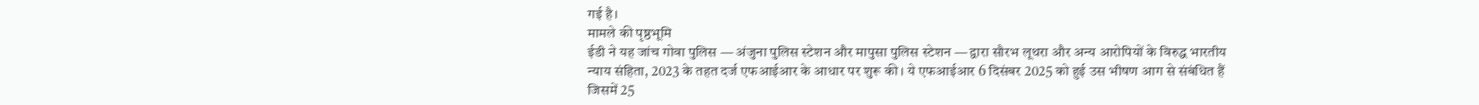गई है।
मामले की पृष्ठभूमि
ईडी ने यह जांच गोवा पुलिस — अंजुना पुलिस स्टेशन और मापुसा पुलिस स्टेशन — द्वारा सौरभ लूथरा और अन्य आरोपियों के विरुद्ध भारतीय न्याय संहिता, 2023 के तहत दर्ज एफआईआर के आधार पर शुरू की। ये एफआईआर 6 दिसंबर 2025 को हुई उस भीषण आग से संबंधित हैं जिसमें 25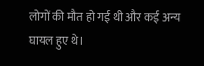लोगों की मौत हो गई थी और कई अन्य घायल हुए थे।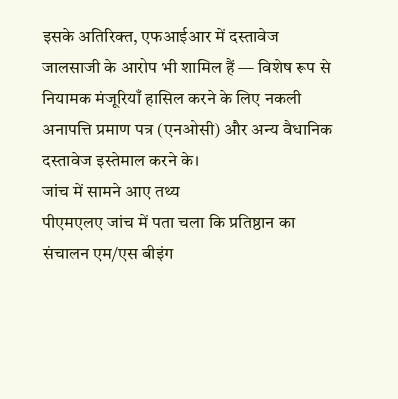इसके अतिरिक्त, एफआईआर में दस्तावेज जालसाजी के आरोप भी शामिल हैं — विशेष रूप से नियामक मंजूरियाँ हासिल करने के लिए नकली अनापत्ति प्रमाण पत्र (एनओसी) और अन्य वैधानिक दस्तावेज इस्तेमाल करने के।
जांच में सामने आए तथ्य
पीएमएलए जांच में पता चला कि प्रतिष्ठान का संचालन एम/एस बीइंग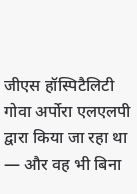जीएस हॉस्पिटैलिटी गोवा अर्पोरा एलएलपी द्वारा किया जा रहा था — और वह भी बिना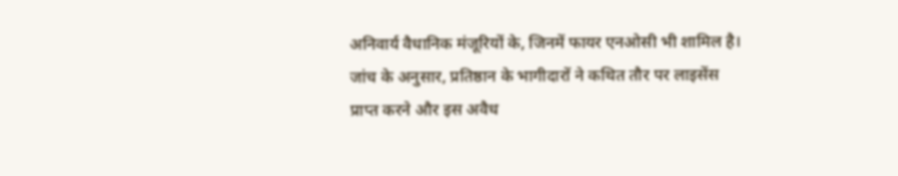अनिवार्य वैधानिक मंजूरियों के, जिनमें फायर एनओसी भी शामिल है। जांच के अनुसार, प्रतिष्ठान के भागीदारों ने कथित तौर पर लाइसेंस प्राप्त करने और इस अवैध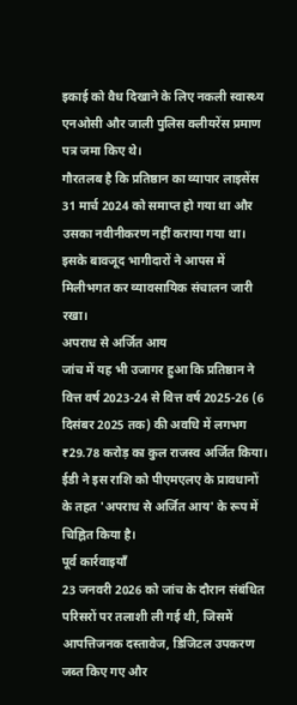इकाई को वैध दिखाने के लिए नकली स्वास्थ्य एनओसी और जाली पुलिस क्लीयरेंस प्रमाण पत्र जमा किए थे।
गौरतलब है कि प्रतिष्ठान का व्यापार लाइसेंस 31 मार्च 2024 को समाप्त हो गया था और उसका नवीनीकरण नहीं कराया गया था। इसके बावजूद भागीदारों ने आपस में मिलीभगत कर व्यावसायिक संचालन जारी रखा।
अपराध से अर्जित आय
जांच में यह भी उजागर हुआ कि प्रतिष्ठान ने वित्त वर्ष 2023-24 से वित्त वर्ष 2025-26 (6 दिसंबर 2025 तक) की अवधि में लगभग ₹29.78 करोड़ का कुल राजस्व अर्जित किया। ईडी ने इस राशि को पीएमएलए के प्रावधानों के तहत 'अपराध से अर्जित आय' के रूप में चिह्नित किया है।
पूर्व कार्रवाइयाँ
23 जनवरी 2026 को जांच के दौरान संबंधित परिसरों पर तलाशी ली गई थी, जिसमें आपत्तिजनक दस्तावेज, डिजिटल उपकरण जब्त किए गए और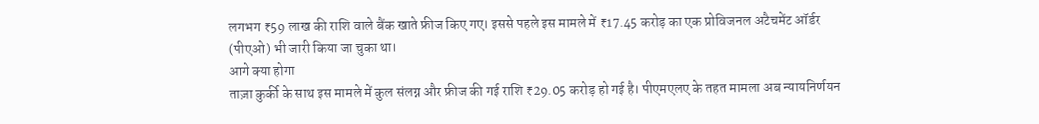लगभग ₹59 लाख की राशि वाले बैंक खाते फ्रीज किए गए। इससे पहले इस मामले में ₹17.45 करोड़ का एक प्रोविजनल अटैचमेंट ऑर्डर (पीएओ) भी जारी किया जा चुका था।
आगे क्या होगा
ताज़ा कुर्की के साथ इस मामले में कुल संलग्न और फ्रीज की गई राशि ₹29.05 करोड़ हो गई है। पीएमएलए के तहत मामला अब न्यायनिर्णयन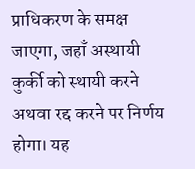प्राधिकरण के समक्ष जाएगा, जहाँ अस्थायी कुर्की को स्थायी करने अथवा रद्द करने पर निर्णय होगा। यह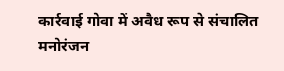कार्रवाई गोवा में अवैध रूप से संचालित मनोरंजन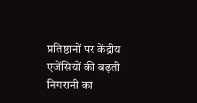प्रतिष्ठानों पर केंद्रीय एजेंसियों की बढ़ती निगरानी का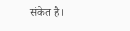संकेत है।